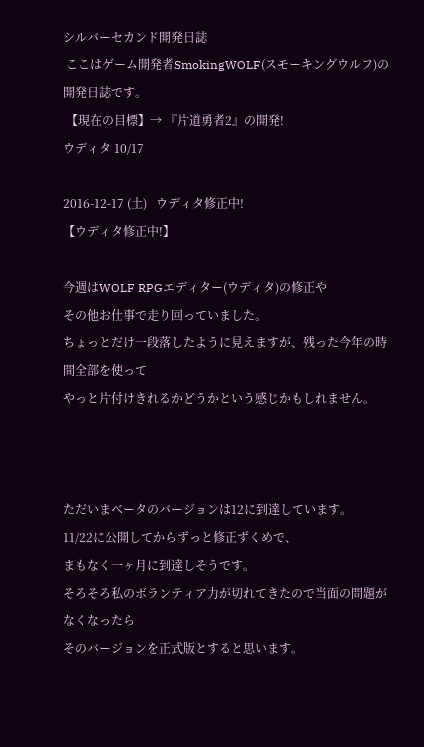シルバーセカンド開発日誌
 ここはゲーム開発者SmokingWOLF(スモーキングウルフ)の開発日誌です。
 【現在の目標】→ 『片道勇者2』の開発!
ウディタ 10/17

2016-12-17 (土)   ウディタ修正中!
【ウディタ修正中!】

今週はWOLF RPGエディター(ウディタ)の修正や
その他お仕事で走り回っていました。
ちょっとだけ一段落したように見えますが、残った今年の時間全部を使って
やっと片付けきれるかどうかという感じかもしれません。



ただいまベータのバージョンは12に到達しています。
11/22に公開してからずっと修正ずくめで、
まもなく一ヶ月に到達しそうです。
そろそろ私のボランティア力が切れてきたので当面の問題がなくなったら
そのバージョンを正式版とすると思います。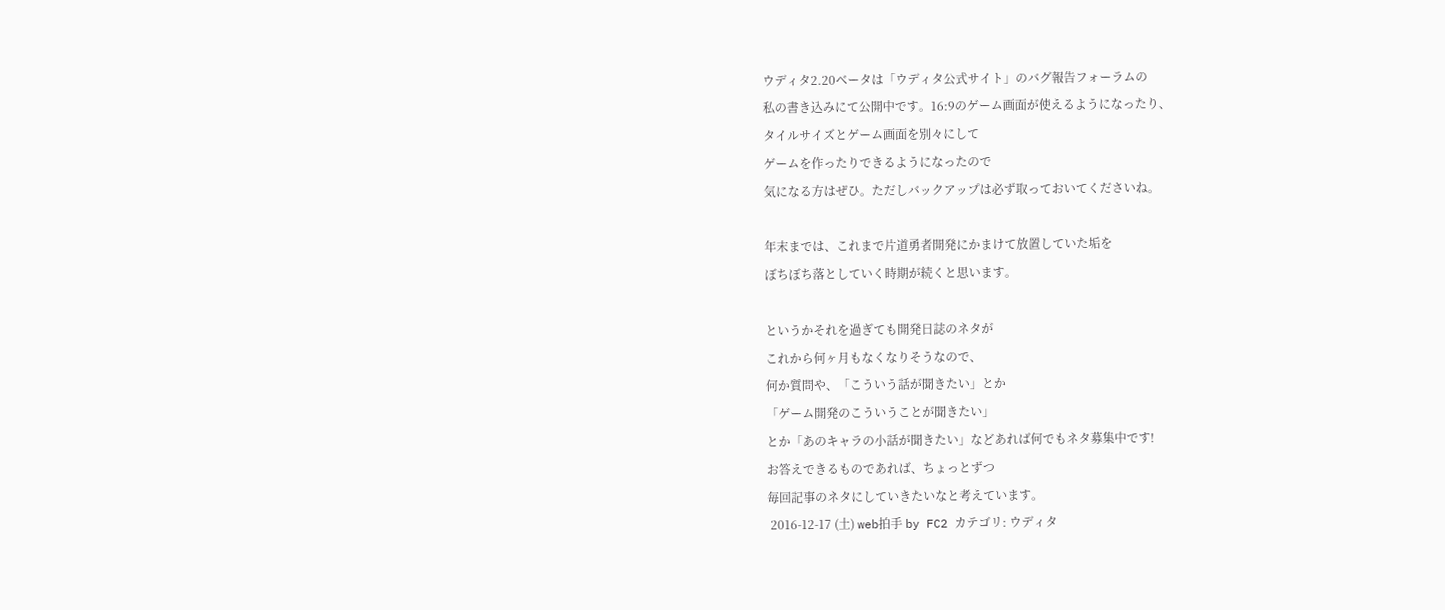ウディタ2.20ベータは「ウディタ公式サイト」のバグ報告フォーラムの
私の書き込みにて公開中です。16:9のゲーム画面が使えるようになったり、
タイルサイズとゲーム画面を別々にして
ゲームを作ったりできるようになったので
気になる方はぜひ。ただしバックアップは必ず取っておいてくださいね。

年末までは、これまで片道勇者開発にかまけて放置していた垢を
ぼちぼち落としていく時期が続くと思います。

というかそれを過ぎても開発日誌のネタが
これから何ヶ月もなくなりそうなので、
何か質問や、「こういう話が聞きたい」とか
「ゲーム開発のこういうことが聞きたい」
とか「あのキャラの小話が聞きたい」などあれば何でもネタ募集中です!
お答えできるものであれば、ちょっとずつ
毎回記事のネタにしていきたいなと考えています。
 2016-12-17 (土) web拍手 by FC2 カテゴリ: ウディタ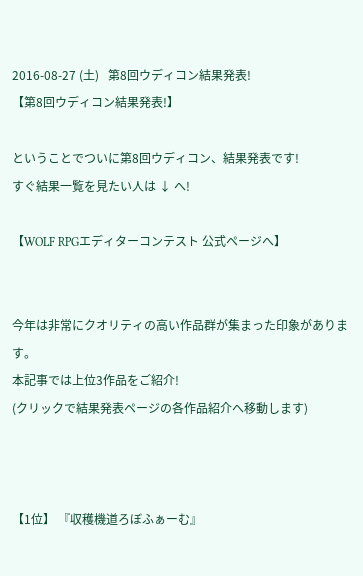2016-08-27 (土)   第8回ウディコン結果発表!
【第8回ウディコン結果発表!】

ということでついに第8回ウディコン、結果発表です!
すぐ結果一覧を見たい人は ↓ へ!

【WOLF RPGエディターコンテスト 公式ページへ】


今年は非常にクオリティの高い作品群が集まった印象があります。
本記事では上位3作品をご紹介!
(クリックで結果発表ページの各作品紹介へ移動します)



【1位】 『収穫機道ろぼふぁーむ』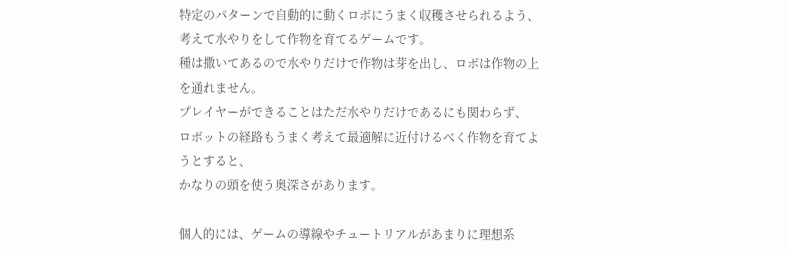特定のパターンで自動的に動くロボにうまく収穫させられるよう、
考えて水やりをして作物を育てるゲームです。
種は撒いてあるので水やりだけで作物は芽を出し、ロボは作物の上を通れません。
プレイヤーができることはただ水やりだけであるにも関わらず、
ロボットの経路もうまく考えて最適解に近付けるべく作物を育てようとすると、
かなりの頭を使う奥深さがあります。

個人的には、ゲームの導線やチュートリアルがあまりに理想系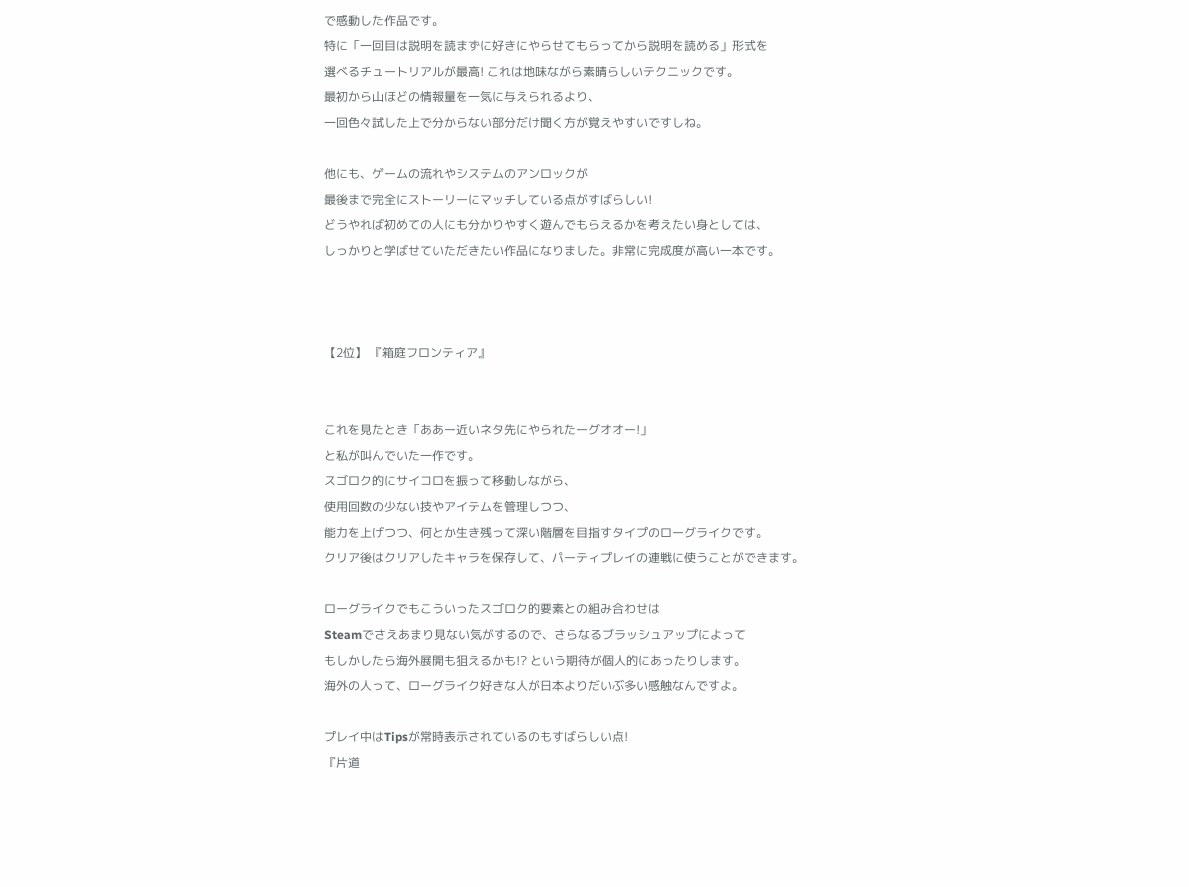で感動した作品です。
特に「一回目は説明を読まずに好きにやらせてもらってから説明を読める」形式を
選べるチュートリアルが最高! これは地味ながら素晴らしいテクニックです。
最初から山ほどの情報量を一気に与えられるより、
一回色々試した上で分からない部分だけ聞く方が覚えやすいですしね。

他にも、ゲームの流れやシステムのアンロックが
最後まで完全にストーリーにマッチしている点がすばらしい!
どうやれば初めての人にも分かりやすく遊んでもらえるかを考えたい身としては、
しっかりと学ばせていただきたい作品になりました。非常に完成度が高い一本です。



【2位】 『箱庭フロンティア』


これを見たとき「ああー近いネタ先にやられたーグオオー!」
と私が叫んでいた一作です。
スゴロク的にサイコロを振って移動しながら、
使用回数の少ない技やアイテムを管理しつつ、
能力を上げつつ、何とか生き残って深い階層を目指すタイプのローグライクです。
クリア後はクリアしたキャラを保存して、パーティプレイの連戦に使うことができます。

ローグライクでもこういったスゴロク的要素との組み合わせは
Steamでさえあまり見ない気がするので、さらなるブラッシュアップによって
もしかしたら海外展開も狙えるかも!? という期待が個人的にあったりします。
海外の人って、ローグライク好きな人が日本よりだいぶ多い感触なんですよ。

プレイ中はTipsが常時表示されているのもすばらしい点!
『片道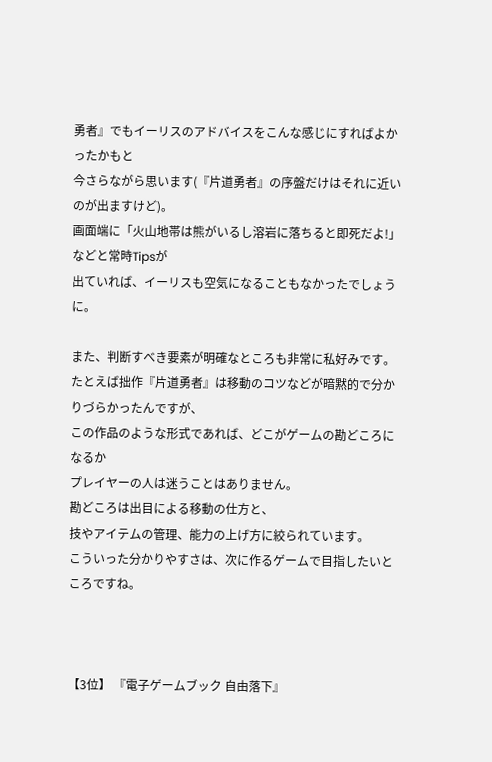勇者』でもイーリスのアドバイスをこんな感じにすればよかったかもと
今さらながら思います(『片道勇者』の序盤だけはそれに近いのが出ますけど)。
画面端に「火山地帯は熊がいるし溶岩に落ちると即死だよ!」などと常時Tipsが
出ていれば、イーリスも空気になることもなかったでしょうに。

また、判断すべき要素が明確なところも非常に私好みです。
たとえば拙作『片道勇者』は移動のコツなどが暗黙的で分かりづらかったんですが、
この作品のような形式であれば、どこがゲームの勘どころになるか
プレイヤーの人は迷うことはありません。
勘どころは出目による移動の仕方と、
技やアイテムの管理、能力の上げ方に絞られています。
こういった分かりやすさは、次に作るゲームで目指したいところですね。



【3位】 『電子ゲームブック 自由落下』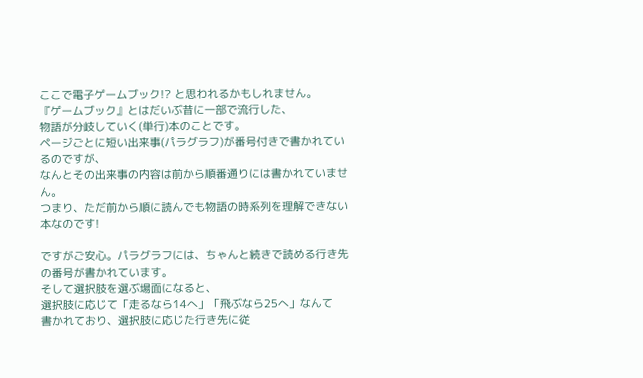ここで電子ゲームブック!? と思われるかもしれません。
『ゲームブック』とはだいぶ昔に一部で流行した、
物語が分岐していく(単行)本のことです。
ページごとに短い出来事(パラグラフ)が番号付きで書かれているのですが、
なんとその出来事の内容は前から順番通りには書かれていません。
つまり、ただ前から順に読んでも物語の時系列を理解できない本なのです!

ですがご安心。パラグラフには、ちゃんと続きで読める行き先の番号が書かれています。
そして選択肢を選ぶ場面になると、
選択肢に応じて「走るなら14へ」「飛ぶなら25へ」なんて
書かれており、選択肢に応じた行き先に従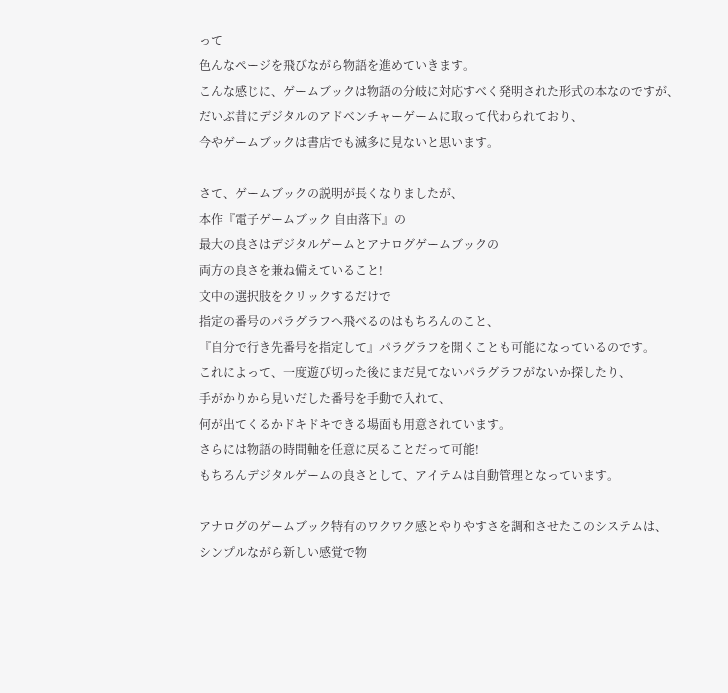って
色んなページを飛びながら物語を進めていきます。
こんな感じに、ゲームブックは物語の分岐に対応すべく発明された形式の本なのですが、
だいぶ昔にデジタルのアドベンチャーゲームに取って代わられており、
今やゲームブックは書店でも滅多に見ないと思います。

さて、ゲームブックの説明が長くなりましたが、
本作『電子ゲームブック 自由落下』の
最大の良さはデジタルゲームとアナログゲームブックの
両方の良さを兼ね備えていること!
文中の選択肢をクリックするだけで
指定の番号のパラグラフへ飛べるのはもちろんのこと、
『自分で行き先番号を指定して』パラグラフを開くことも可能になっているのです。
これによって、一度遊び切った後にまだ見てないパラグラフがないか探したり、
手がかりから見いだした番号を手動で入れて、
何が出てくるかドキドキできる場面も用意されています。
さらには物語の時間軸を任意に戻ることだって可能!
もちろんデジタルゲームの良さとして、アイテムは自動管理となっています。

アナログのゲームブック特有のワクワク感とやりやすさを調和させたこのシステムは、
シンプルながら新しい感覚で物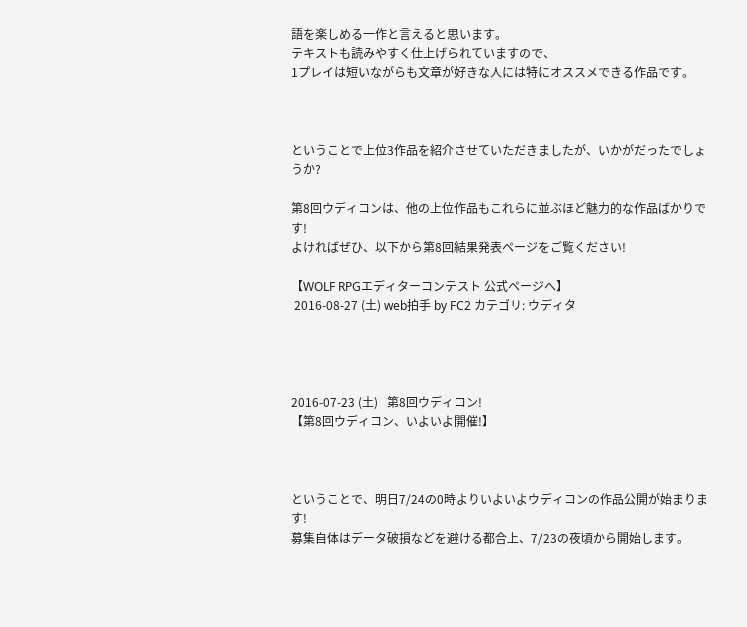語を楽しめる一作と言えると思います。
テキストも読みやすく仕上げられていますので、
1プレイは短いながらも文章が好きな人には特にオススメできる作品です。



ということで上位3作品を紹介させていただきましたが、いかがだったでしょうか?

第8回ウディコンは、他の上位作品もこれらに並ぶほど魅力的な作品ばかりです!
よければぜひ、以下から第8回結果発表ページをご覧ください!

【WOLF RPGエディターコンテスト 公式ページへ】
 2016-08-27 (土) web拍手 by FC2 カテゴリ: ウディタ




2016-07-23 (土)   第8回ウディコン!
【第8回ウディコン、いよいよ開催!】



ということで、明日7/24の0時よりいよいよウディコンの作品公開が始まります!
募集自体はデータ破損などを避ける都合上、7/23の夜頃から開始します。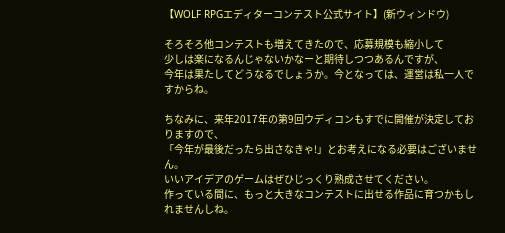【WOLF RPGエディターコンテスト公式サイト】(新ウィンドウ)

そろそろ他コンテストも増えてきたので、応募規模も縮小して
少しは楽になるんじゃないかなーと期待しつつあるんですが、
今年は果たしてどうなるでしょうか。今となっては、運営は私一人ですからね。

ちなみに、来年2017年の第9回ウディコンもすでに開催が決定しておりますので、
「今年が最後だったら出さなきゃ!」とお考えになる必要はございません。
いいアイデアのゲームはぜひじっくり熟成させてください。
作っている間に、もっと大きなコンテストに出せる作品に育つかもしれませんしね。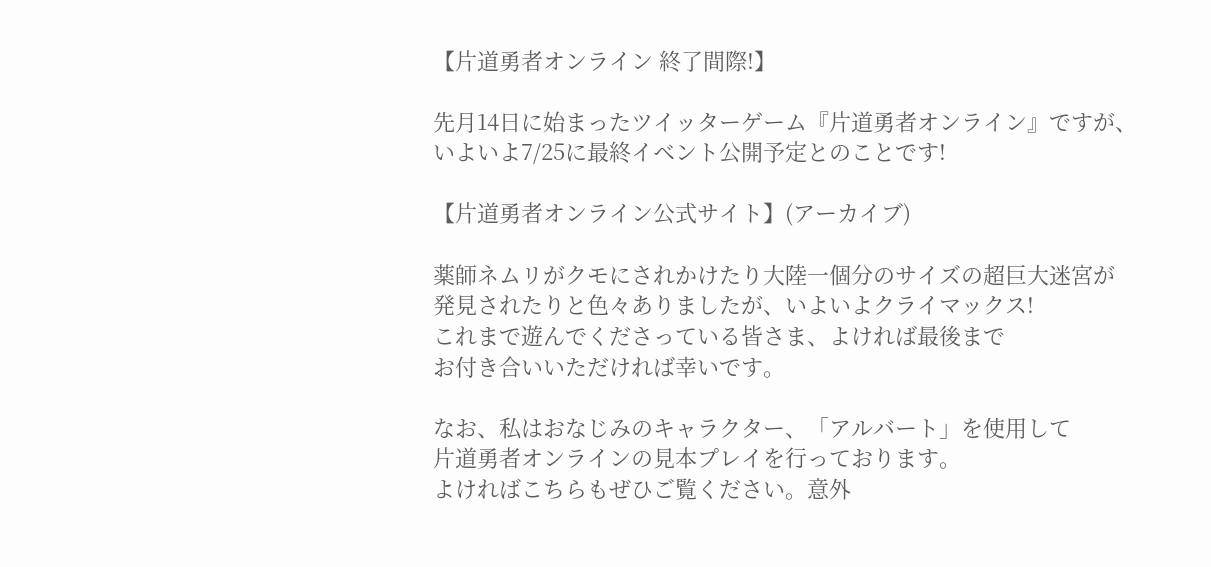【片道勇者オンライン 終了間際!】

先月14日に始まったツイッターゲーム『片道勇者オンライン』ですが、
いよいよ7/25に最終イベント公開予定とのことです!

【片道勇者オンライン公式サイト】(アーカイブ)

薬師ネムリがクモにされかけたり大陸一個分のサイズの超巨大迷宮が
発見されたりと色々ありましたが、いよいよクライマックス!
これまで遊んでくださっている皆さま、よければ最後まで
お付き合いいただければ幸いです。

なお、私はおなじみのキャラクター、「アルバート」を使用して
片道勇者オンラインの見本プレイを行っております。
よければこちらもぜひご覧ください。意外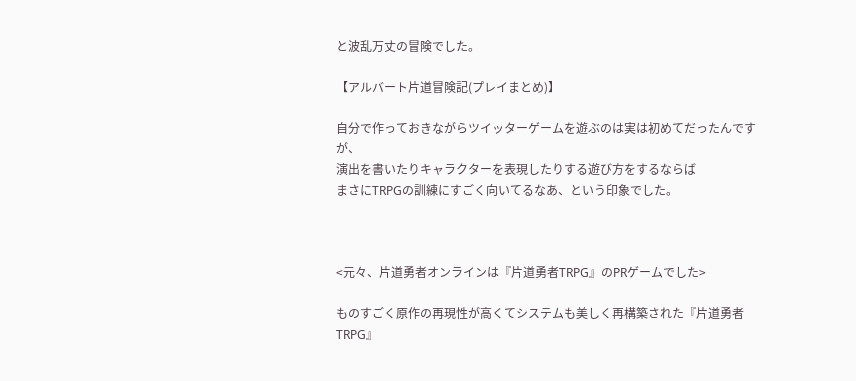と波乱万丈の冒険でした。

【アルバート片道冒険記(プレイまとめ)】

自分で作っておきながらツイッターゲームを遊ぶのは実は初めてだったんですが、
演出を書いたりキャラクターを表現したりする遊び方をするならば
まさにTRPGの訓練にすごく向いてるなあ、という印象でした。



<元々、片道勇者オンラインは『片道勇者TRPG』のPRゲームでした>

ものすごく原作の再現性が高くてシステムも美しく再構築された『片道勇者TRPG』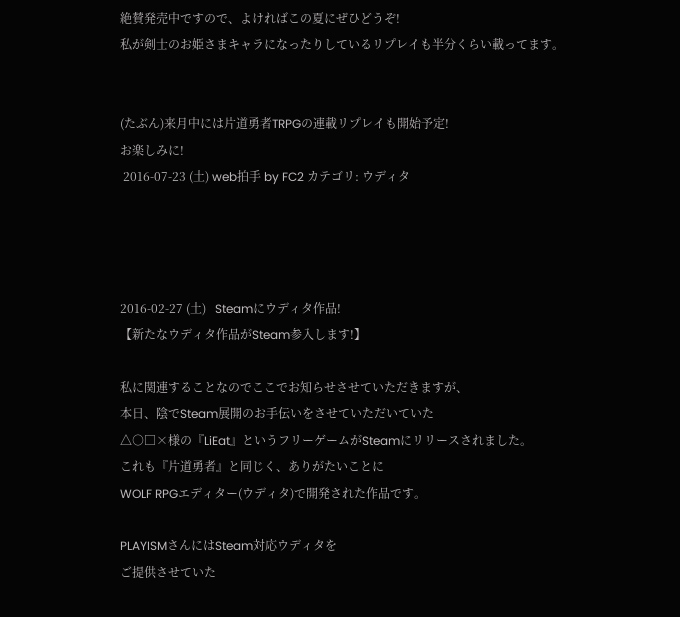絶賛発売中ですので、よければこの夏にぜひどうぞ!
私が剣士のお姫さまキャラになったりしているリプレイも半分くらい載ってます。


(たぶん)来月中には片道勇者TRPGの連載リプレイも開始予定!
お楽しみに!
 2016-07-23 (土) web拍手 by FC2 カテゴリ: ウディタ




2016-02-27 (土)   Steamにウディタ作品!
【新たなウディタ作品がSteam参入します!】

私に関連することなのでここでお知らせさせていただきますが、
本日、陰でSteam展開のお手伝いをさせていただいていた
△○□×様の『LiEat』というフリーゲームがSteamにリリースされました。
これも『片道勇者』と同じく、ありがたいことに
WOLF RPGエディター(ウディタ)で開発された作品です。

PLAYISMさんにはSteam対応ウディタを
ご提供させていた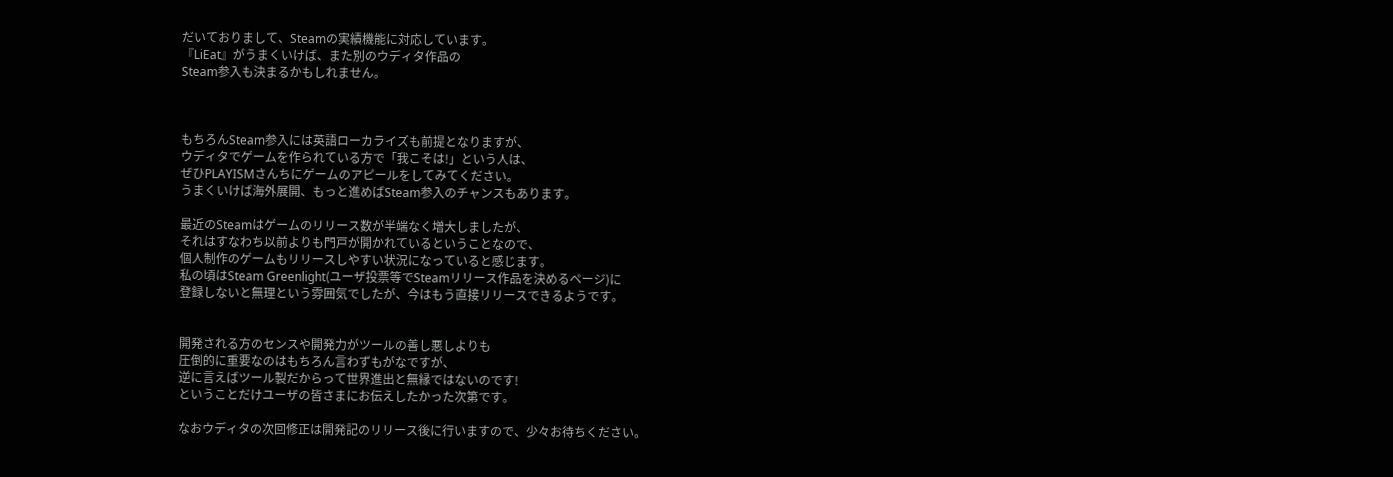だいておりまして、Steamの実績機能に対応しています。
『LiEat』がうまくいけば、また別のウディタ作品の
Steam参入も決まるかもしれません。



もちろんSteam参入には英語ローカライズも前提となりますが、
ウディタでゲームを作られている方で「我こそは!」という人は、
ぜひPLAYISMさんちにゲームのアピールをしてみてください。
うまくいけば海外展開、もっと進めばSteam参入のチャンスもあります。

最近のSteamはゲームのリリース数が半端なく増大しましたが、
それはすなわち以前よりも門戸が開かれているということなので、
個人制作のゲームもリリースしやすい状況になっていると感じます。
私の頃はSteam Greenlight(ユーザ投票等でSteamリリース作品を決めるページ)に
登録しないと無理という雰囲気でしたが、今はもう直接リリースできるようです。


開発される方のセンスや開発力がツールの善し悪しよりも
圧倒的に重要なのはもちろん言わずもがなですが、
逆に言えばツール製だからって世界進出と無縁ではないのです!
ということだけユーザの皆さまにお伝えしたかった次第です。

なおウディタの次回修正は開発記のリリース後に行いますので、少々お待ちください。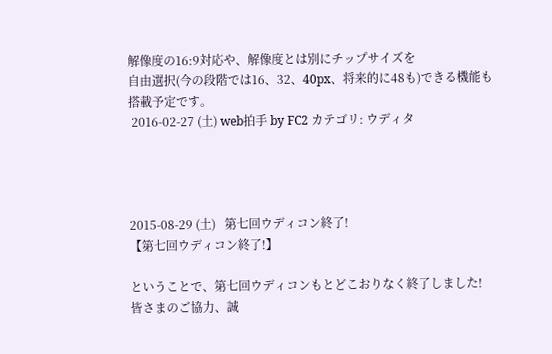解像度の16:9対応や、解像度とは別にチップサイズを
自由選択(今の段階では16、32、40px、将来的に48も)できる機能も搭載予定です。
 2016-02-27 (土) web拍手 by FC2 カテゴリ: ウディタ




2015-08-29 (土)   第七回ウディコン終了!
【第七回ウディコン終了!】

ということで、第七回ウディコンもとどこおりなく終了しました!
皆さまのご協力、誠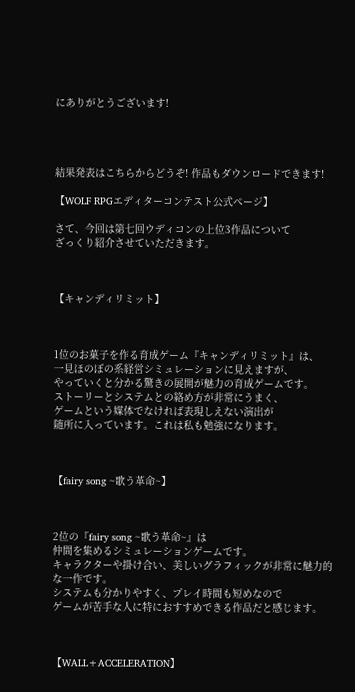にありがとうございます!




結果発表はこちらからどうぞ! 作品もダウンロードできます!

【WOLF RPGエディターコンテスト公式ページ】

さて、今回は第七回ウディコンの上位3作品について
ざっくり紹介させていただきます。



【キャンディリミット】



1位のお菓子を作る育成ゲーム『キャンディリミット』は、
一見ほのぼの系経営シミュレーションに見えますが、
やっていくと分かる驚きの展開が魅力の育成ゲームです。
ストーリーとシステムとの絡め方が非常にうまく、
ゲームという媒体でなければ表現しえない演出が
随所に入っています。これは私も勉強になります。



【fairy song ~歌う革命~】



2位の『fairy song ~歌う革命~』は
仲間を集めるシミュレーションゲームです。
キャラクターや掛け合い、美しいグラフィックが非常に魅力的な一作です。
システムも分かりやすく、プレイ時間も短めなので
ゲームが苦手な人に特におすすめできる作品だと感じます。



【WALL+ACCELERATION】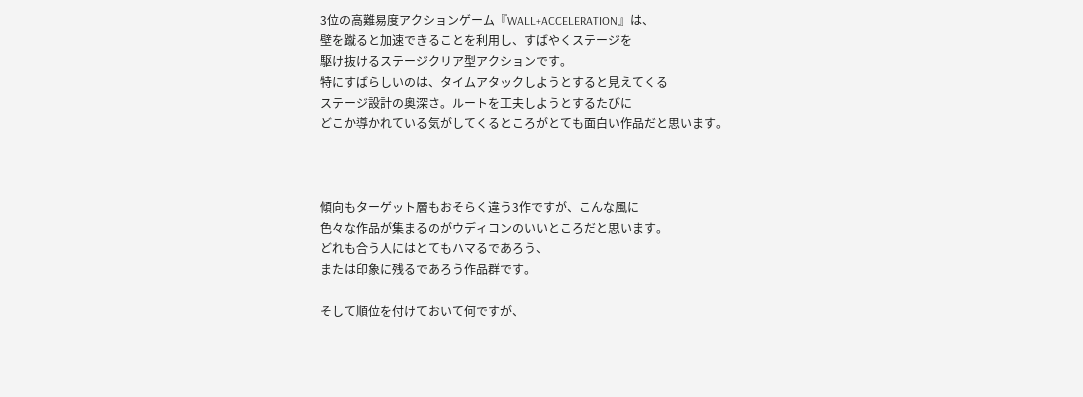3位の高難易度アクションゲーム『WALL+ACCELERATION』は、
壁を蹴ると加速できることを利用し、すばやくステージを
駆け抜けるステージクリア型アクションです。
特にすばらしいのは、タイムアタックしようとすると見えてくる
ステージ設計の奥深さ。ルートを工夫しようとするたびに
どこか導かれている気がしてくるところがとても面白い作品だと思います。



傾向もターゲット層もおそらく違う3作ですが、こんな風に
色々な作品が集まるのがウディコンのいいところだと思います。
どれも合う人にはとてもハマるであろう、
または印象に残るであろう作品群です。

そして順位を付けておいて何ですが、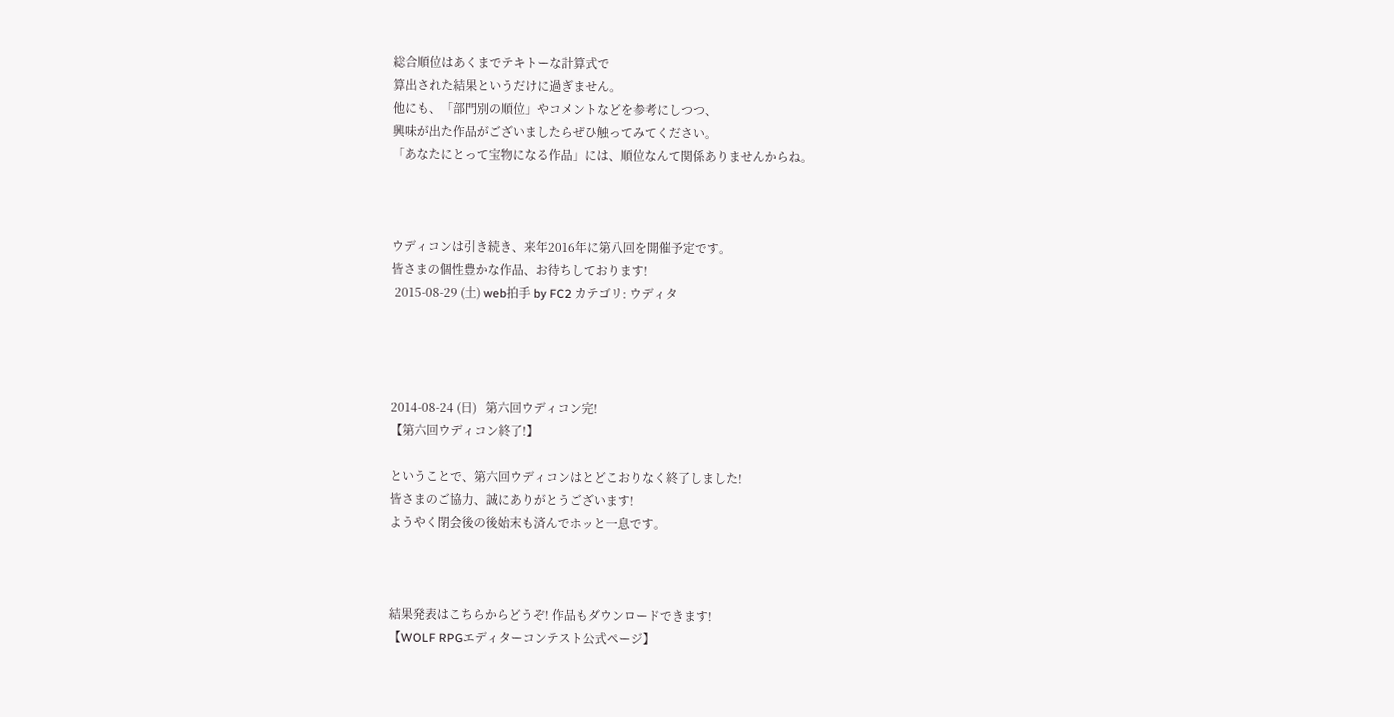総合順位はあくまでテキトーな計算式で
算出された結果というだけに過ぎません。
他にも、「部門別の順位」やコメントなどを参考にしつつ、
興味が出た作品がございましたらぜひ触ってみてください。
「あなたにとって宝物になる作品」には、順位なんて関係ありませんからね。



ウディコンは引き続き、来年2016年に第八回を開催予定です。
皆さまの個性豊かな作品、お待ちしております!
 2015-08-29 (土) web拍手 by FC2 カテゴリ: ウディタ




2014-08-24 (日)   第六回ウディコン完!
【第六回ウディコン終了!】

ということで、第六回ウディコンはとどこおりなく終了しました!
皆さまのご協力、誠にありがとうございます!
ようやく閉会後の後始末も済んでホッと一息です。



結果発表はこちらからどうぞ! 作品もダウンロードできます!
【WOLF RPGエディターコンテスト公式ページ】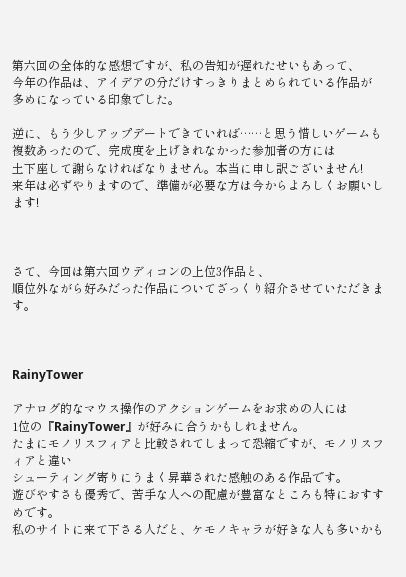第六回の全体的な感想ですが、私の告知が遅れたせいもあって、
今年の作品は、アイデアの分だけすっきりまとめられている作品が
多めになっている印象でした。

逆に、もう少しアップデートできていれば……と思う惜しいゲームも
複数あったので、完成度を上げきれなかった参加者の方には
土下座して謝らなければなりません。本当に申し訳ございません!
来年は必ずやりますので、準備が必要な方は今からよろしくお願いします!



さて、今回は第六回ウディコンの上位3作品と、
順位外ながら好みだった作品についてざっくり紹介させていただきます。



RainyTower

アナログ的なマウス操作のアクションゲームをお求めの人には
1位の『RainyTower』が好みに合うかもしれません。
たまにモノリスフィアと比較されてしまって恐縮ですが、モノリスフィアと違い
シューティング寄りにうまく昇華された感触のある作品です。
遊びやすさも優秀で、苦手な人への配慮が豊富なところも特におすすめです。
私のサイトに来て下さる人だと、ケモノキャラが好きな人も多いかも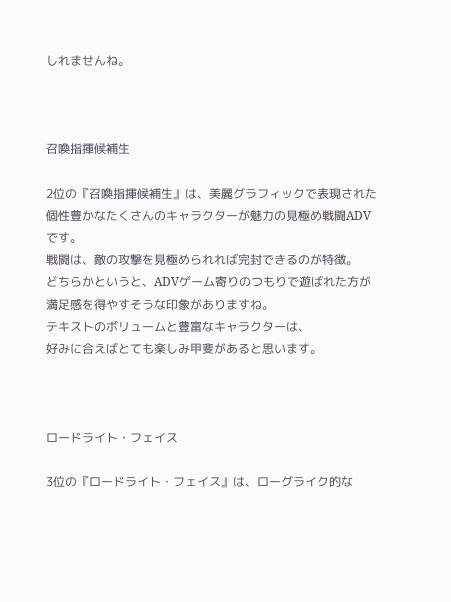しれませんね。



召喚指揮候補生

2位の『召喚指揮候補生』は、美麗グラフィックで表現された
個性豊かなたくさんのキャラクターが魅力の見極め戦闘ADVです。
戦闘は、敵の攻撃を見極められれば完封できるのが特徴。
どちらかというと、ADVゲーム寄りのつもりで遊ばれた方が
満足感を得やすそうな印象がありますね。
テキストのボリュームと豊富なキャラクターは、
好みに合えばとても楽しみ甲斐があると思います。



ロードライト・フェイス

3位の『ロードライト・フェイス』は、ローグライク的な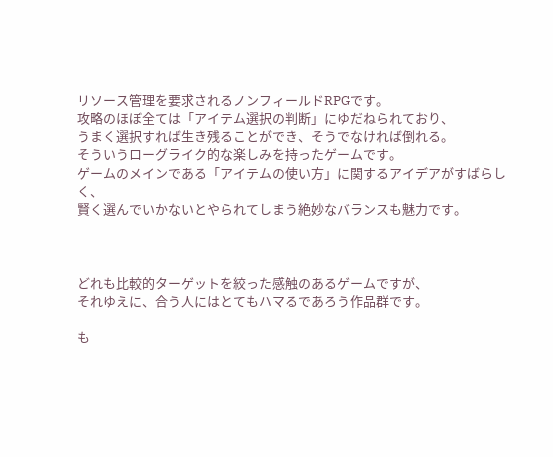リソース管理を要求されるノンフィールドRPGです。
攻略のほぼ全ては「アイテム選択の判断」にゆだねられており、
うまく選択すれば生き残ることができ、そうでなければ倒れる。
そういうローグライク的な楽しみを持ったゲームです。
ゲームのメインである「アイテムの使い方」に関するアイデアがすばらしく、
賢く選んでいかないとやられてしまう絶妙なバランスも魅力です。



どれも比較的ターゲットを絞った感触のあるゲームですが、
それゆえに、合う人にはとてもハマるであろう作品群です。

も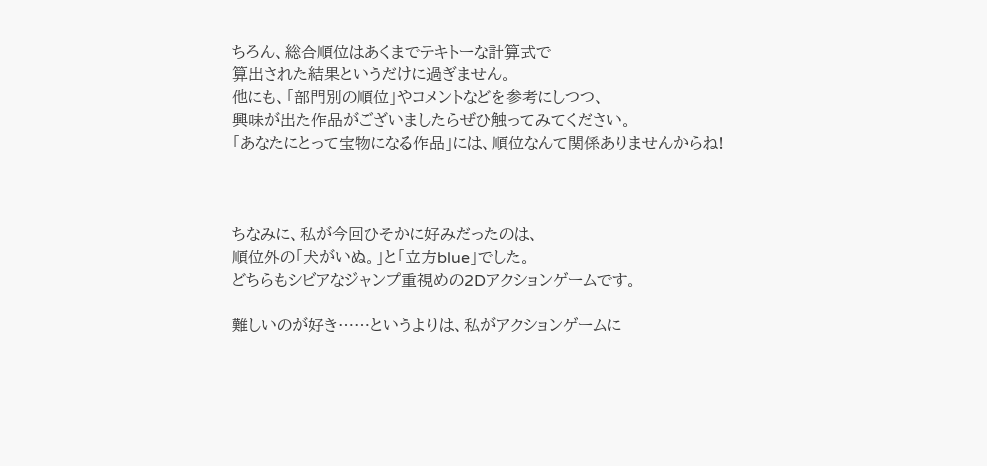ちろん、総合順位はあくまでテキトーな計算式で
算出された結果というだけに過ぎません。
他にも、「部門別の順位」やコメントなどを参考にしつつ、
興味が出た作品がございましたらぜひ触ってみてください。
「あなたにとって宝物になる作品」には、順位なんて関係ありませんからね!



ちなみに、私が今回ひそかに好みだったのは、
順位外の「犬がいぬ。」と「立方blue」でした。
どちらもシビアなジャンプ重視めの2Dアクションゲームです。

難しいのが好き……というよりは、私がアクションゲームに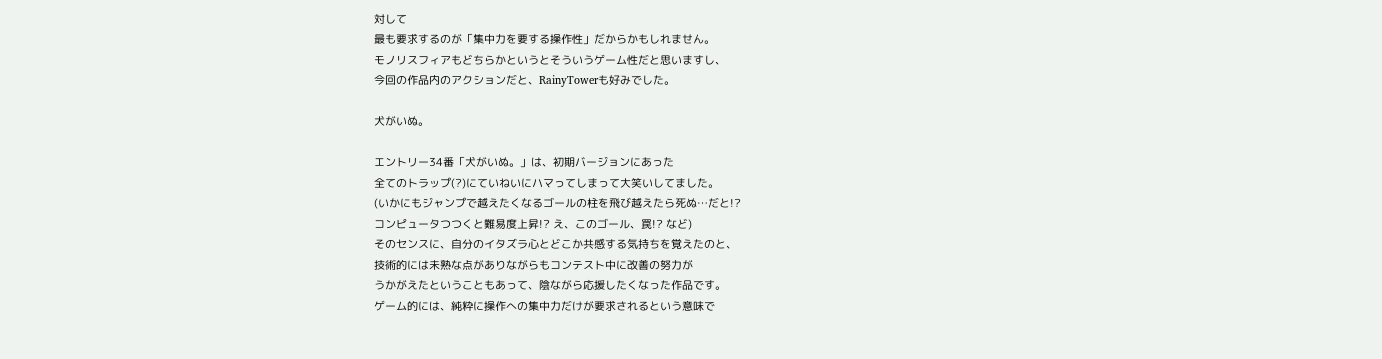対して
最も要求するのが「集中力を要する操作性」だからかもしれません。
モノリスフィアもどちらかというとそういうゲーム性だと思いますし、
今回の作品内のアクションだと、RainyTowerも好みでした。

犬がいぬ。

エントリー34番「犬がいぬ。」は、初期バージョンにあった
全てのトラップ(?)にていねいにハマってしまって大笑いしてました。
(いかにもジャンプで越えたくなるゴールの柱を飛び越えたら死ぬ…だと!?
コンピュータつつくと難易度上昇!? え、このゴール、罠!? など)
そのセンスに、自分のイタズラ心とどこか共感する気持ちを覚えたのと、
技術的には未熟な点がありながらもコンテスト中に改善の努力が
うかがえたということもあって、陰ながら応援したくなった作品です。
ゲーム的には、純粋に操作への集中力だけが要求されるという意味で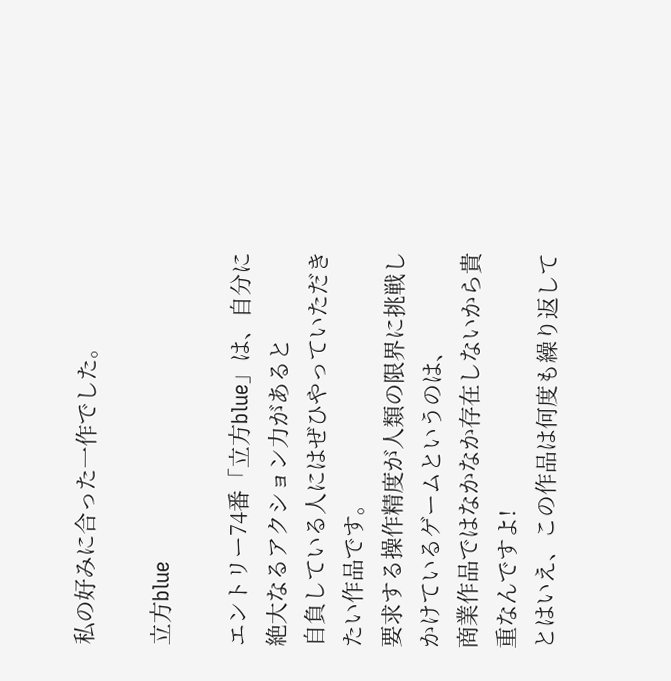私の好みに合った一作でした。

立方blue

エントリー74番「立方blue」は、自分に絶大なるアクション力があると
自負している人にはぜひやっていただきたい作品です。
要求する操作精度が人類の限界に挑戦しかけているゲームというのは、
商業作品ではなかなか存在しないから貴重なんですよ!
とはいえ、この作品は何度も繰り返して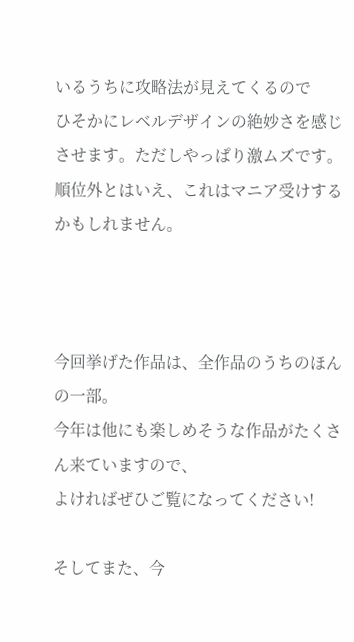いるうちに攻略法が見えてくるので
ひそかにレベルデザインの絶妙さを感じさせます。ただしやっぱり激ムズです。
順位外とはいえ、これはマニア受けするかもしれません。



今回挙げた作品は、全作品のうちのほんの一部。
今年は他にも楽しめそうな作品がたくさん来ていますので、
よければぜひご覧になってください!

そしてまた、今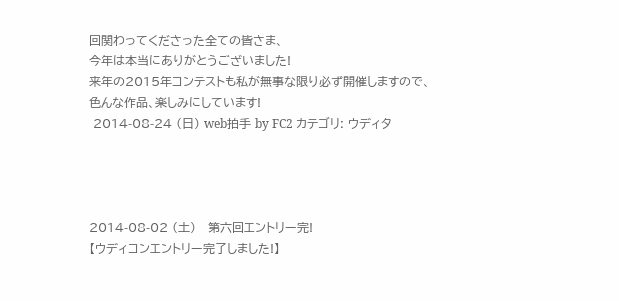回関わってくださった全ての皆さま、
今年は本当にありがとうございました!
来年の2015年コンテストも私が無事な限り必ず開催しますので、
色んな作品、楽しみにしています!
 2014-08-24 (日) web拍手 by FC2 カテゴリ: ウディタ




2014-08-02 (土)   第六回エントリー完!
【ウディコンエントリー完了しました!】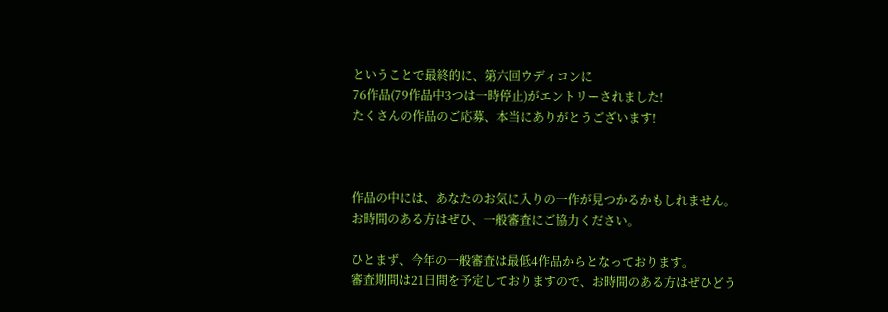ということで最終的に、第六回ウディコンに
76作品(79作品中3つは一時停止)がエントリーされました!
たくさんの作品のご応募、本当にありがとうございます!



作品の中には、あなたのお気に入りの一作が見つかるかもしれません。
お時間のある方はぜひ、一般審査にご協力ください。

ひとまず、今年の一般審査は最低4作品からとなっております。
審査期間は21日間を予定しておりますので、お時間のある方はぜひどう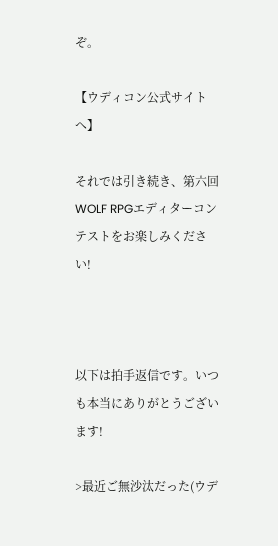ぞ。

【ウディコン公式サイトへ】

それでは引き続き、第六回WOLF RPGエディターコンテストをお楽しみください!



以下は拍手返信です。いつも本当にありがとうございます!

>最近ご無沙汰だった(ウデ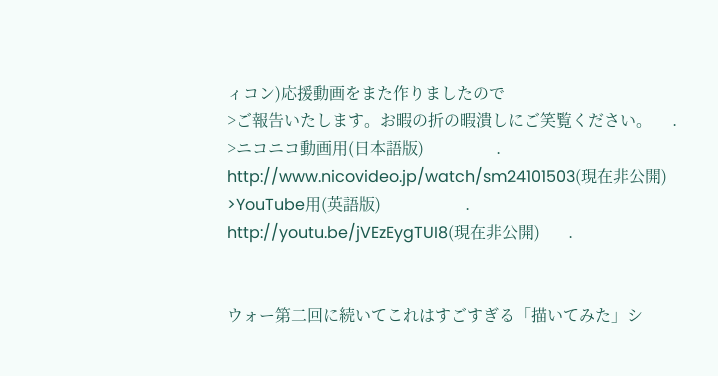ィコン)応援動画をまた作りましたので
>ご報告いたします。お暇の折の暇潰しにご笑覧ください。     .
>ニコニコ動画用(日本語版)                  .
http://www.nicovideo.jp/watch/sm24101503(現在非公開)
>YouTube用(英語版)                     .
http://youtu.be/jVEzEygTUI8(現在非公開)       .


ウォー第二回に続いてこれはすごすぎる「描いてみた」シ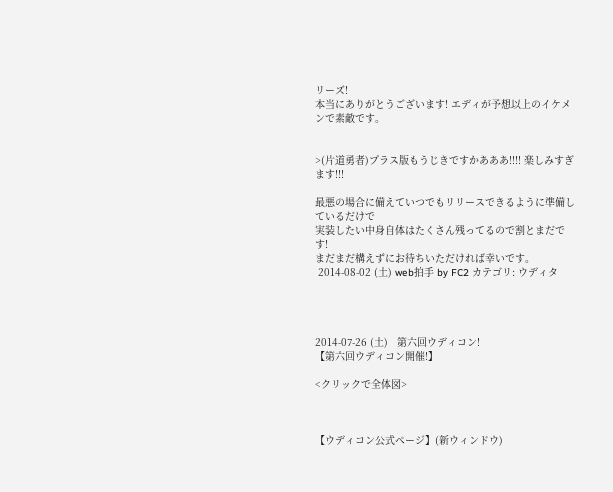リーズ!
本当にありがとうございます! エディが予想以上のイケメンで素敵です。


>(片道勇者)プラス版もうじきですかあああ!!!! 楽しみすぎます!!!

最悪の場合に備えていつでもリリースできるように準備しているだけで
実装したい中身自体はたくさん残ってるので割とまだです!
まだまだ構えずにお待ちいただければ幸いです。
 2014-08-02 (土) web拍手 by FC2 カテゴリ: ウディタ




2014-07-26 (土)   第六回ウディコン!
【第六回ウディコン開催!】

<クリックで全体図>



【ウディコン公式ページ】(新ウィンドウ)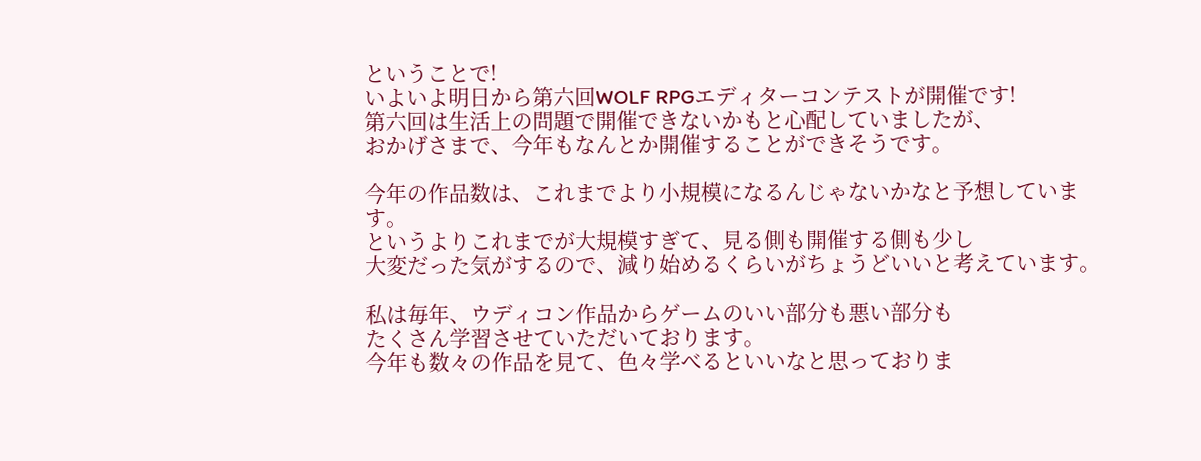ということで!
いよいよ明日から第六回WOLF RPGエディターコンテストが開催です!
第六回は生活上の問題で開催できないかもと心配していましたが、
おかげさまで、今年もなんとか開催することができそうです。

今年の作品数は、これまでより小規模になるんじゃないかなと予想しています。
というよりこれまでが大規模すぎて、見る側も開催する側も少し
大変だった気がするので、減り始めるくらいがちょうどいいと考えています。

私は毎年、ウディコン作品からゲームのいい部分も悪い部分も
たくさん学習させていただいております。
今年も数々の作品を見て、色々学べるといいなと思っておりま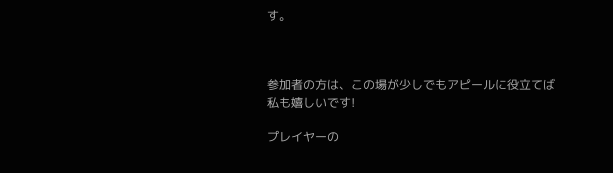す。



参加者の方は、この場が少しでもアピールに役立てば私も嬉しいです!

プレイヤーの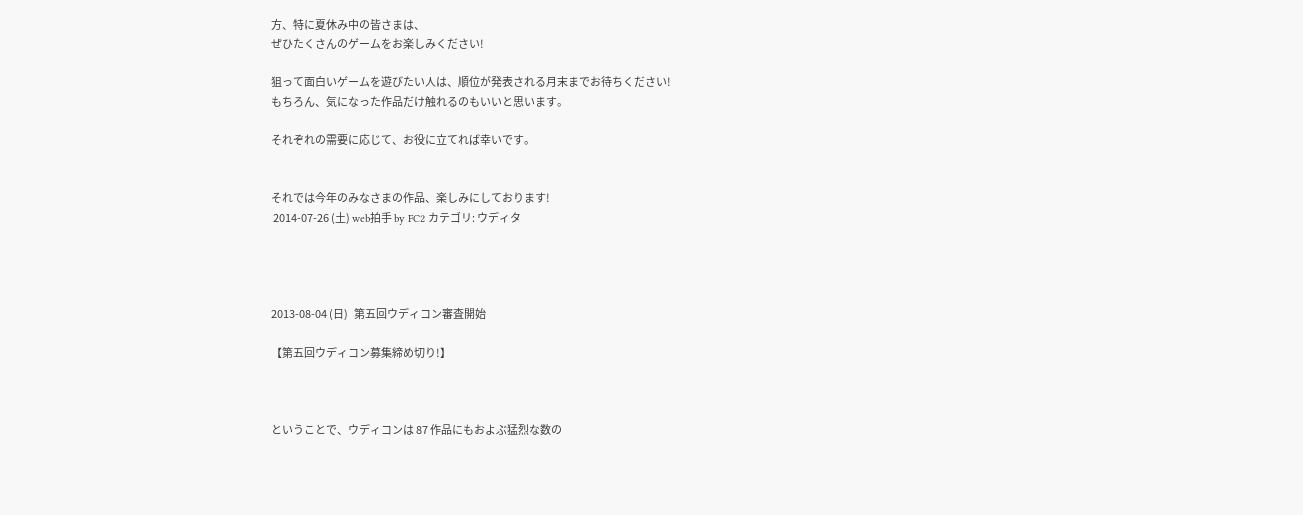方、特に夏休み中の皆さまは、
ぜひたくさんのゲームをお楽しみください!

狙って面白いゲームを遊びたい人は、順位が発表される月末までお待ちください!
もちろん、気になった作品だけ触れるのもいいと思います。

それぞれの需要に応じて、お役に立てれば幸いです。


それでは今年のみなさまの作品、楽しみにしております!
 2014-07-26 (土) web拍手 by FC2 カテゴリ: ウディタ




2013-08-04 (日)   第五回ウディコン審査開始

【第五回ウディコン募集締め切り!】



ということで、ウディコンは 87 作品にもおよぶ猛烈な数の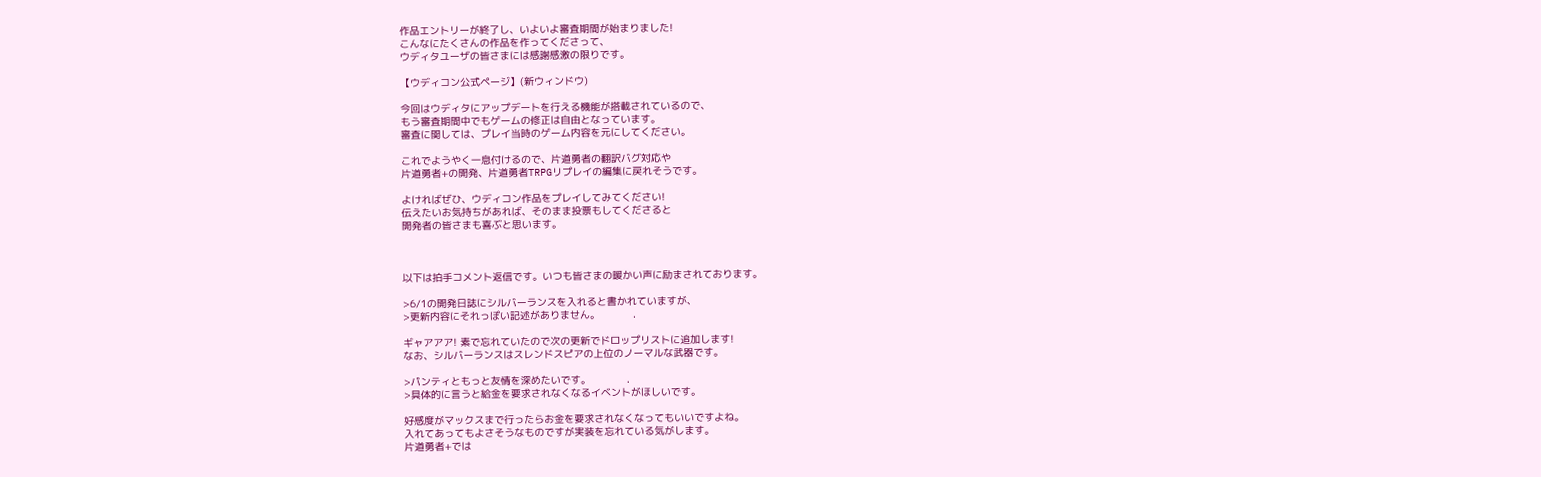作品エントリーが終了し、いよいよ審査期間が始まりました!
こんなにたくさんの作品を作ってくださって、
ウディタユーザの皆さまには感謝感激の限りです。

【ウディコン公式ページ】(新ウィンドウ)

今回はウディタにアップデートを行える機能が搭載されているので、
もう審査期間中でもゲームの修正は自由となっています。
審査に関しては、プレイ当時のゲーム内容を元にしてください。

これでようやく一息付けるので、片道勇者の翻訳バグ対応や
片道勇者+の開発、片道勇者TRPGリプレイの編集に戻れそうです。

よければぜひ、ウディコン作品をプレイしてみてください!
伝えたいお気持ちがあれば、そのまま投票もしてくださると
開発者の皆さまも喜ぶと思います。



以下は拍手コメント返信です。いつも皆さまの暖かい声に励まされております。

>6/1の開発日誌にシルバーランスを入れると書かれていますが、
>更新内容にそれっぽい記述がありません。           .

ギャアアア! 素で忘れていたので次の更新でドロップリストに追加します!
なお、シルバーランスはスレンドスピアの上位のノーマルな武器です。

>パンティともっと友情を深めたいです。            .
>具体的に言うと給金を要求されなくなるイベントがほしいです。

好感度がマックスまで行ったらお金を要求されなくなってもいいですよね。
入れてあってもよさそうなものですが実装を忘れている気がします。
片道勇者+では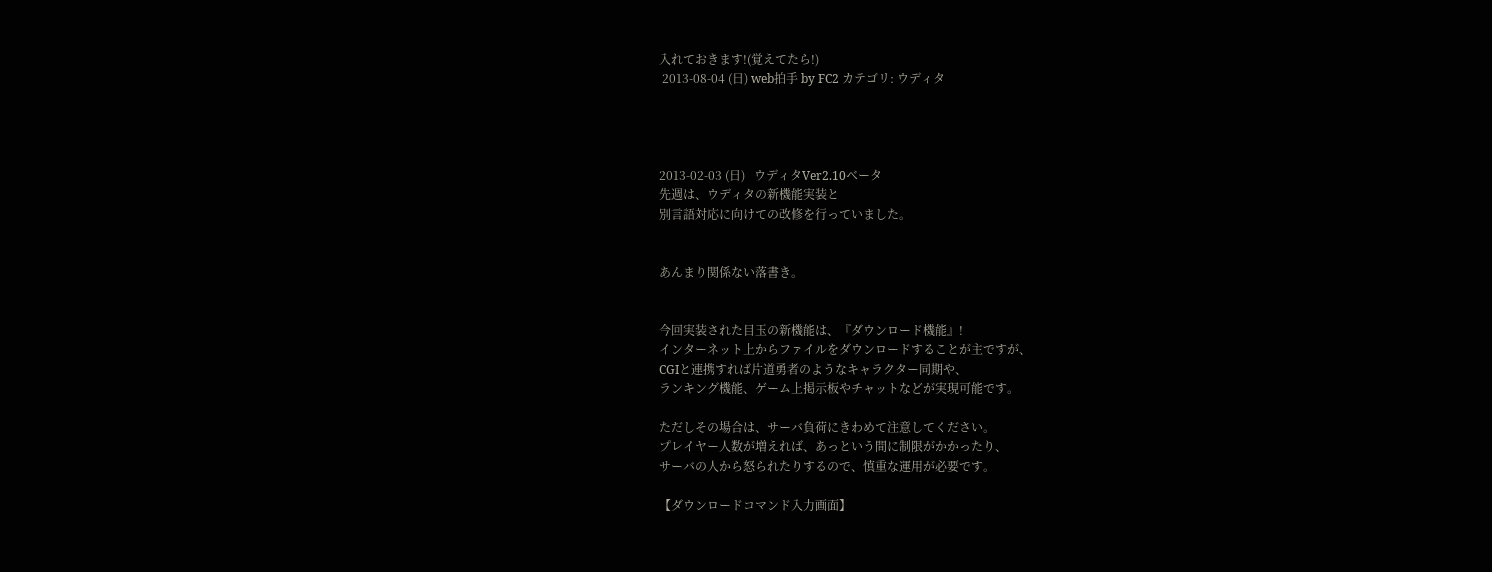入れておきます!(覚えてたら!)
 2013-08-04 (日) web拍手 by FC2 カテゴリ: ウディタ




2013-02-03 (日)   ウディタVer2.10ベータ
先週は、ウディタの新機能実装と
別言語対応に向けての改修を行っていました。


あんまり関係ない落書き。


今回実装された目玉の新機能は、『ダウンロード機能』!
インターネット上からファイルをダウンロードすることが主ですが、
CGIと連携すれば片道勇者のようなキャラクター同期や、
ランキング機能、ゲーム上掲示板やチャットなどが実現可能です。

ただしその場合は、サーバ負荷にきわめて注意してください。
プレイヤー人数が増えれば、あっという間に制限がかかったり、
サーバの人から怒られたりするので、慎重な運用が必要です。

【ダウンロードコマンド入力画面】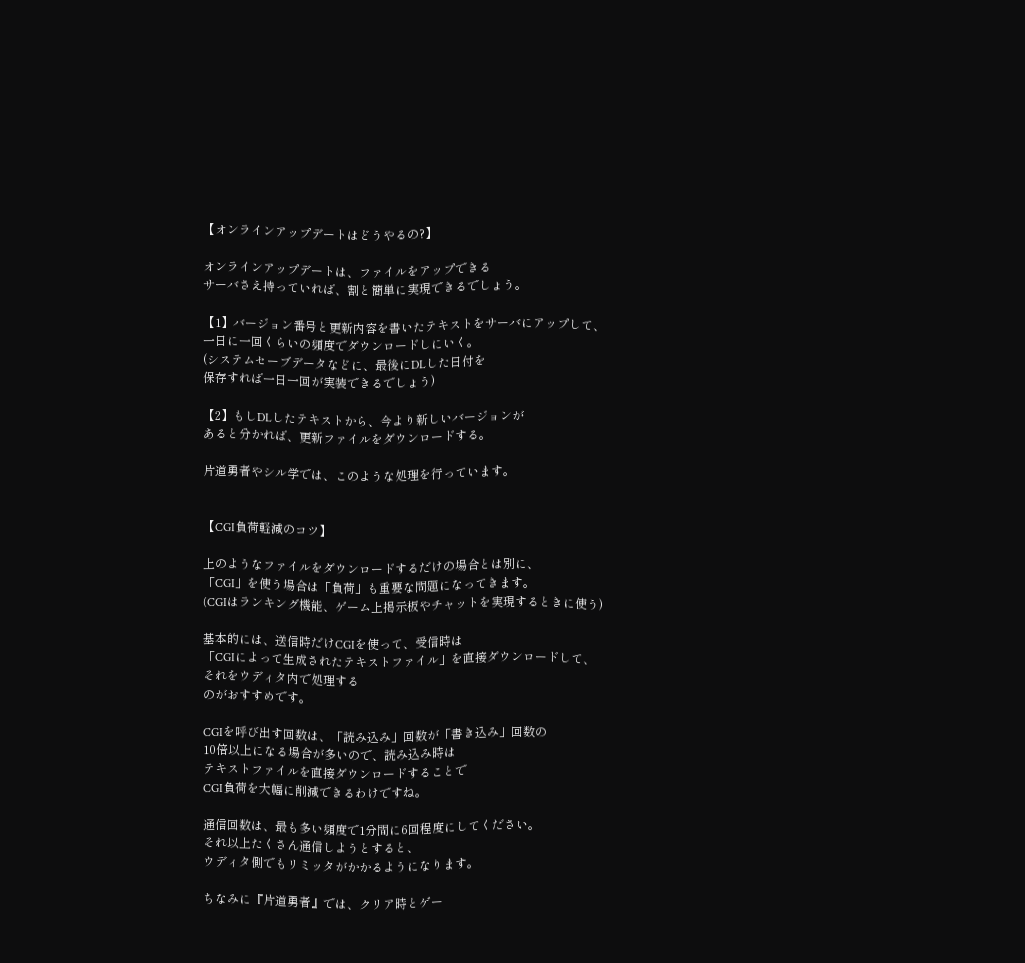【オンラインアップデートはどうやるの?】

オンラインアップデートは、ファイルをアップできる
サーバさえ持っていれば、割と簡単に実現できるでしょう。

【1】バージョン番号と更新内容を書いたテキストをサーバにアップして、
一日に一回くらいの頻度でダウンロードしにいく。
(システムセーブデータなどに、最後にDLした日付を
保存すれば一日一回が実装できるでしょう)

【2】もしDLしたテキストから、今より新しいバージョンが
あると分かれば、更新ファイルをダウンロードする。

片道勇者やシル学では、このような処理を行っています。


【CGI負荷軽減のコツ】

上のようなファイルをダウンロードするだけの場合とは別に、
「CGI」を使う場合は「負荷」も重要な問題になってきます。
(CGIはランキング機能、ゲーム上掲示板やチャットを実現するときに使う)

基本的には、送信時だけCGIを使って、受信時は
「CGIによって生成されたテキストファイル」を直接ダウンロードして、
それをウディタ内で処理する
のがおすすめです。

CGIを呼び出す回数は、「読み込み」回数が「書き込み」回数の
10倍以上になる場合が多いので、読み込み時は
テキストファイルを直接ダウンロードすることで
CGI負荷を大幅に削減できるわけですね。

通信回数は、最も多い頻度で1分間に6回程度にしてください。
それ以上たくさん通信しようとすると、
ウディタ側でもリミッタがかかるようになります。

ちなみに『片道勇者』では、クリア時とゲー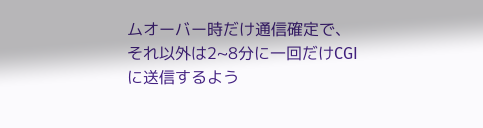ムオーバー時だけ通信確定で、
それ以外は2~8分に一回だけCGIに送信するよう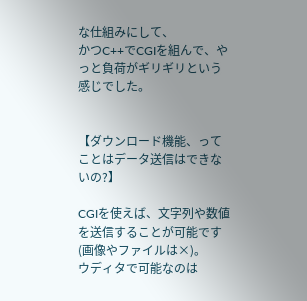な仕組みにして、
かつC++でCGIを組んで、やっと負荷がギリギリという感じでした。


【ダウンロード機能、ってことはデータ送信はできないの?】

CGIを使えば、文字列や数値を送信することが可能です(画像やファイルは×)。
ウディタで可能なのは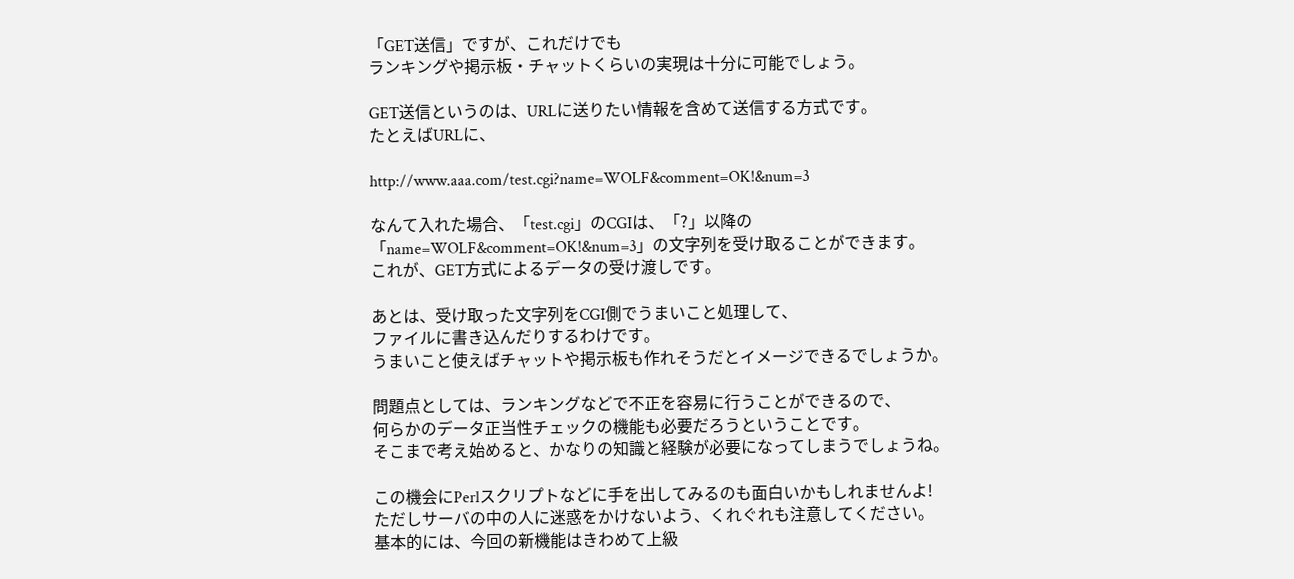「GET送信」ですが、これだけでも
ランキングや掲示板・チャットくらいの実現は十分に可能でしょう。

GET送信というのは、URLに送りたい情報を含めて送信する方式です。
たとえばURLに、

http://www.aaa.com/test.cgi?name=WOLF&comment=OK!&num=3

なんて入れた場合、「test.cgi」のCGIは、「?」以降の
「name=WOLF&comment=OK!&num=3」の文字列を受け取ることができます。
これが、GET方式によるデータの受け渡しです。

あとは、受け取った文字列をCGI側でうまいこと処理して、
ファイルに書き込んだりするわけです。
うまいこと使えばチャットや掲示板も作れそうだとイメージできるでしょうか。

問題点としては、ランキングなどで不正を容易に行うことができるので、
何らかのデータ正当性チェックの機能も必要だろうということです。
そこまで考え始めると、かなりの知識と経験が必要になってしまうでしょうね。

この機会にPerlスクリプトなどに手を出してみるのも面白いかもしれませんよ!
ただしサーバの中の人に迷惑をかけないよう、くれぐれも注意してください。
基本的には、今回の新機能はきわめて上級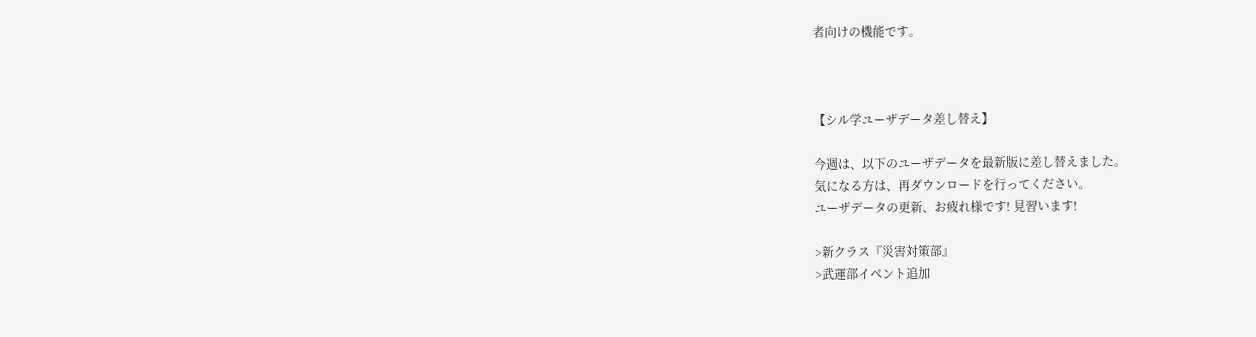者向けの機能です。



【シル学ユーザデータ差し替え】

今週は、以下のユーザデータを最新版に差し替えました。
気になる方は、再ダウンロードを行ってください。
ユーザデータの更新、お疲れ様です! 見習います!

>新クラス『災害対策部』
>武運部イベント追加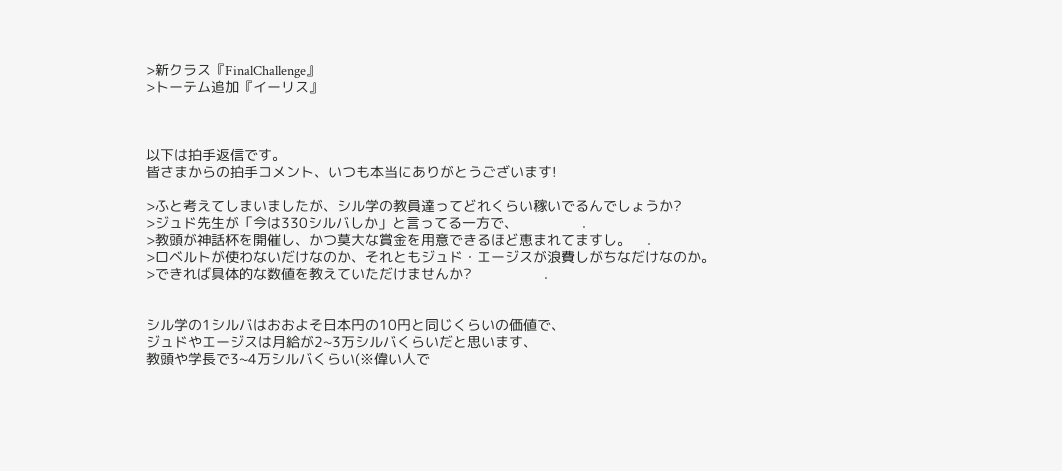>新クラス『FinalChallenge』
>トーテム追加『イーリス』



以下は拍手返信です。
皆さまからの拍手コメント、いつも本当にありがとうございます!

>ふと考えてしまいましたが、シル学の教員達ってどれくらい稼いでるんでしょうか?
>ジュド先生が「今は330シルバしか」と言ってる一方で、                .
>教頭が神話杯を開催し、かつ莫大な賞金を用意できるほど恵まれてますし。    .
>ロベルトが使わないだけなのか、それともジュド・エージスが浪費しがちなだけなのか。
>できれば具体的な数値を教えていただけませんか?                  .


シル学の1シルバはおおよそ日本円の10円と同じくらいの価値で、
ジュドやエージスは月給が2~3万シルバくらいだと思います、
教頭や学長で3~4万シルバくらい(※偉い人で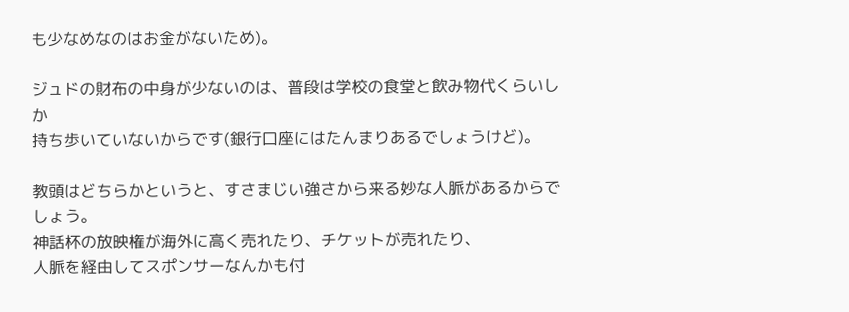も少なめなのはお金がないため)。

ジュドの財布の中身が少ないのは、普段は学校の食堂と飲み物代くらいしか
持ち歩いていないからです(銀行口座にはたんまりあるでしょうけど)。

教頭はどちらかというと、すさまじい強さから来る妙な人脈があるからでしょう。
神話杯の放映権が海外に高く売れたり、チケットが売れたり、
人脈を経由してスポンサーなんかも付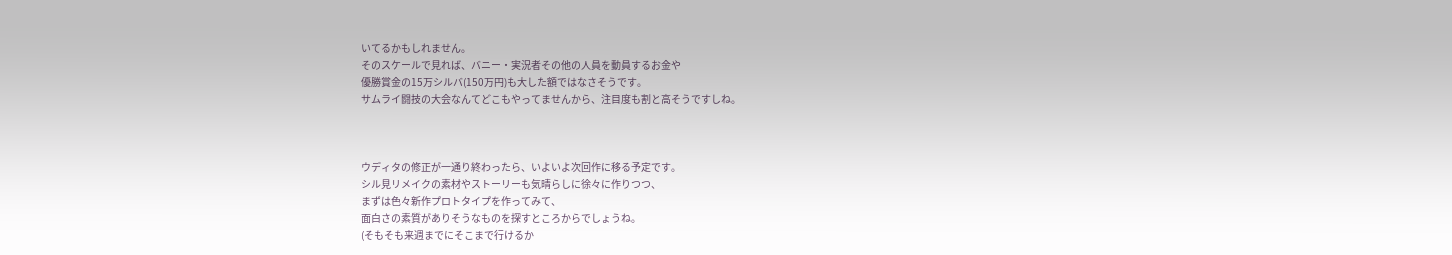いてるかもしれません。
そのスケールで見れば、バニー・実況者その他の人員を動員するお金や
優勝賞金の15万シルバ(150万円)も大した額ではなさそうです。
サムライ闘技の大会なんてどこもやってませんから、注目度も割と高そうですしね。



ウディタの修正が一通り終わったら、いよいよ次回作に移る予定です。
シル見リメイクの素材やストーリーも気晴らしに徐々に作りつつ、
まずは色々新作プロトタイプを作ってみて、
面白さの素質がありそうなものを探すところからでしょうね。
(そもそも来週までにそこまで行けるか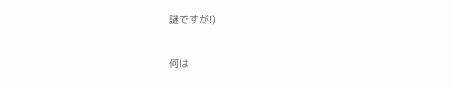謎ですが!)

何は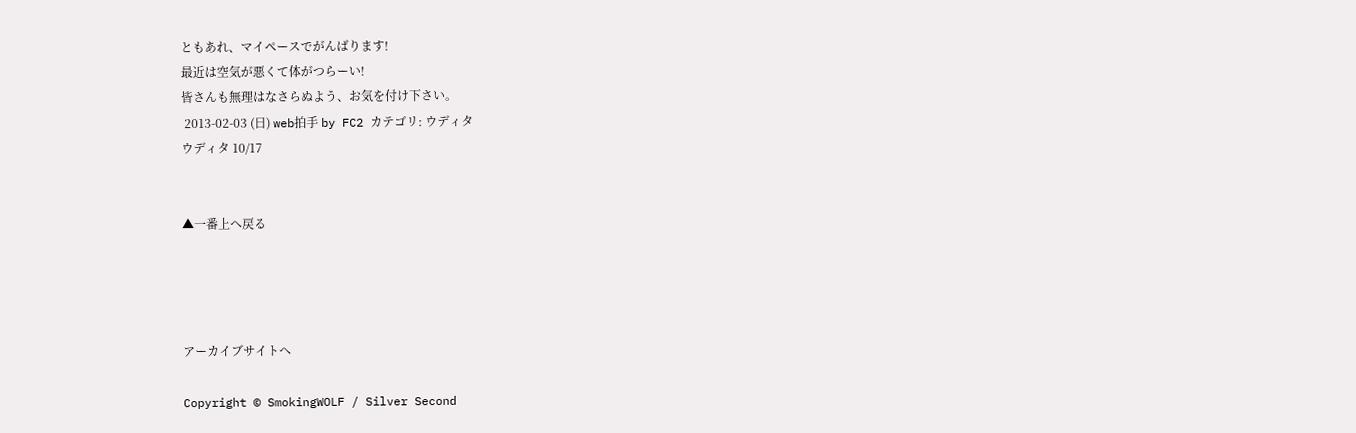ともあれ、マイペースでがんばります!
最近は空気が悪くて体がつらーい!
皆さんも無理はなさらぬよう、お気を付け下さい。
 2013-02-03 (日) web拍手 by FC2 カテゴリ: ウディタ
ウディタ 10/17


▲一番上へ戻る




アーカイブサイトへ

Copyright © SmokingWOLF / Silver Second